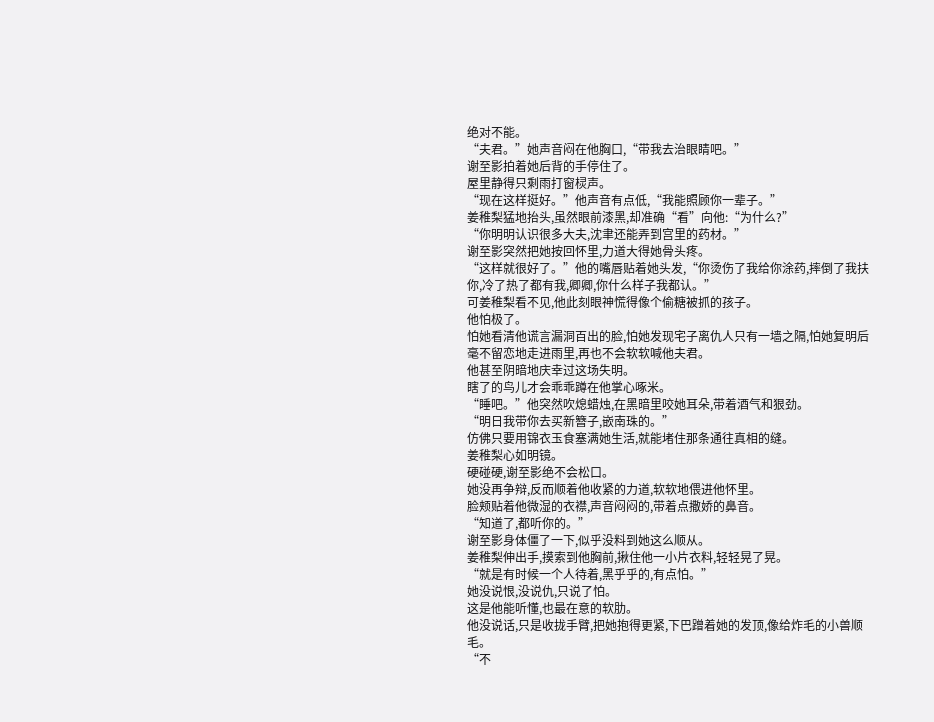绝对不能。
“夫君。”她声音闷在他胸口,“带我去治眼睛吧。”
谢至影拍着她后背的手停住了。
屋里静得只剩雨打窗棂声。
“现在这样挺好。”他声音有点低,“我能照顾你一辈子。”
姜稚梨猛地抬头,虽然眼前漆黑,却准确“看”向他:“为什么?”
“你明明认识很多大夫,沈聿还能弄到宫里的药材。”
谢至影突然把她按回怀里,力道大得她骨头疼。
“这样就很好了。”他的嘴唇贴着她头发,“你烫伤了我给你涂药,摔倒了我扶你,冷了热了都有我,卿卿,你什么样子我都认。”
可姜稚梨看不见,他此刻眼神慌得像个偷糖被抓的孩子。
他怕极了。
怕她看清他谎言漏洞百出的脸,怕她发现宅子离仇人只有一墙之隔,怕她复明后毫不留恋地走进雨里,再也不会软软喊他夫君。
他甚至阴暗地庆幸过这场失明。
瞎了的鸟儿才会乖乖蹲在他掌心啄米。
“睡吧。”他突然吹熄蜡烛,在黑暗里咬她耳朵,带着酒气和狠劲。
“明日我带你去买新簪子,嵌南珠的。”
仿佛只要用锦衣玉食塞满她生活,就能堵住那条通往真相的缝。
姜稚梨心如明镜。
硬碰硬,谢至影绝不会松口。
她没再争辩,反而顺着他收紧的力道,软软地偎进他怀里。
脸颊贴着他微湿的衣襟,声音闷闷的,带着点撒娇的鼻音。
“知道了,都听你的。”
谢至影身体僵了一下,似乎没料到她这么顺从。
姜稚梨伸出手,摸索到他胸前,揪住他一小片衣料,轻轻晃了晃。
“就是有时候一个人待着,黑乎乎的,有点怕。”
她没说恨,没说仇,只说了怕。
这是他能听懂,也最在意的软肋。
他没说话,只是收拢手臂,把她抱得更紧,下巴蹭着她的发顶,像给炸毛的小兽顺毛。
“不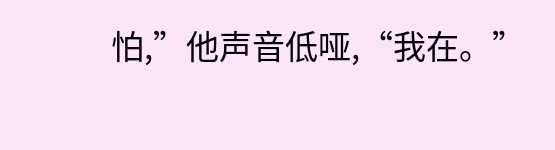怕,”他声音低哑,“我在。”